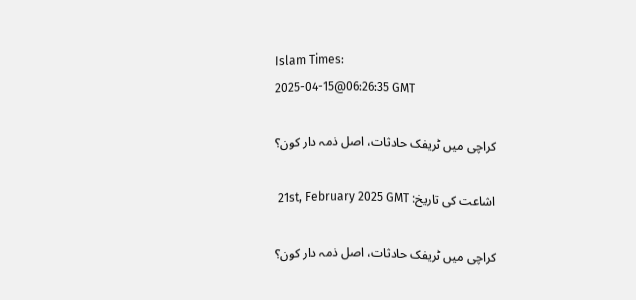Islam Times:
2025-04-15@06:26:35 GMT

کراچی میں ٹریفک حادثات، اصل ذمہ دار کون؟

اشاعت کی تاریخ: 21st, February 2025 GMT

کراچی میں ٹریفک حادثات، اصل ذمہ دار کون؟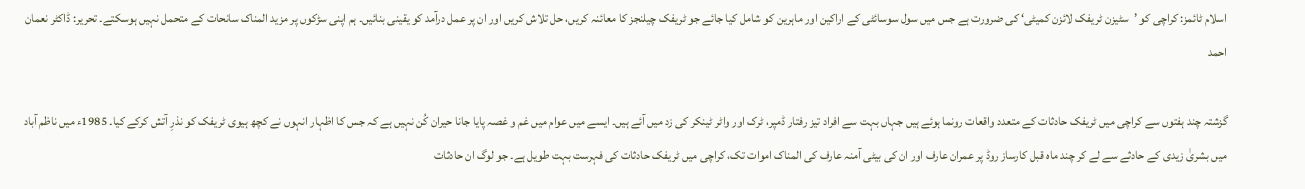اسلام ٹائمز: کراچی کو ’سٹیزن ٹریفک لائزن کمیٹی‘ کی ضرورت ہے جس میں سول سوسائٹی کے اراکین اور ماہرین کو شامل کیا جائے جو ٹریفک چیلنجز کا معائنہ کریں، حل تلاش کریں اور ان پر عمل درآمد کو یقینی بنائیں۔ ہم اپنی سڑکوں پر مزید المناک سانحات کے متحمل نہیں ہوسکتے۔ تحریر: ڈاکٹر نعمان احمد

گزشتہ چند ہفتوں سے کراچی میں ٹریفک حادثات کے متعدد واقعات رونما ہوئے ہیں جہاں بہت سے افراد تیز رفتار ڈمپر، ٹرک اور واٹر ٹینکر کی زد میں آئے ہیں۔ ایسے میں عوام میں غم و غصہ پایا جانا حیران کُن نہیں ہے کہ جس کا اظہار انہوں نے کچھ ہیوی ٹریفک کو نذرِ آتش کرکے کیا۔ 1985ء میں ناظم آباد میں بشریٰ زیدی کے حادثے سے لے کر چند ماہ قبل کارساز روڈ پر عمران عارف اور ان کی بیٹی آمنہ عارف کی المناک اموات تک، کراچی میں ٹریفک حادثات کی فہرست بہت طویل ہے۔ جو لوگ ان حادثات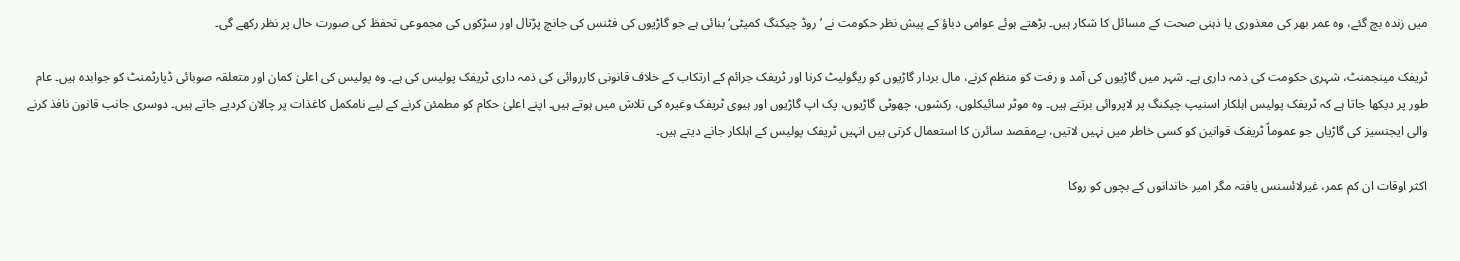میں زندہ بچ گئے، وہ عمر بھر کی معذوری یا ذہنی صحت کے مسائل کا شکار ہیں۔ بڑھتے ہوئے عوامی دباؤ کے پیش نظر حکومت نے ’روڈ چیکنگ کمیٹی‘ بنائی ہے جو گاڑیوں کی فٹنس کی جانچ پڑتال اور سڑکوں کی مجموعی تحفظ کی صورت حال پر نظر رکھے گی۔

ٹریفک مینجمنٹ، شہری حکومت کی ذمہ داری ہے۔ شہر میں گاڑیوں کی آمد و رفت کو منظم کرنے، مال بردار گاڑیوں کو ریگولیٹ کرنا اور ٹریفک جرائم کے ارتکاب کے خلاف قانونی کارروائی کی ذمہ داری ٹریفک پولیس کی ہے۔ وہ پولیس کی اعلیٰ کمان اور متعلقہ صوبائی ڈپارٹمنٹ کو جوابدہ ہیں۔ عام طور پر دیکھا جاتا ہے کہ ٹریفک پولیس اہلکار اسنیپ چیکنگ پر لاپروائی برتتے ہیں۔ وہ موٹر سائیکلوں، رکشوں، چھوٹی گاڑیوں، پک اپ گاڑیوں اور ہیوی ٹریفک وغیرہ کی تلاش میں ہوتے ہیں۔ اپنے اعلیٰ حکام کو مطمئن کرنے کے لیے نامکمل کاغذات پر چالان کردیے جاتے ہیں۔ دوسری جانب قانون نافذ کرنے والی ایجنسیز کی گاڑیاں جو عموماً ٹریفک قوانین کو کسی خاطر میں نہیں لاتیں، بےمقصد سائرن کا استعمال کرتی ہیں انہیں ٹریفک پولیس کے اہلکار جانے دیتے ہیں۔

اکثر اوقات ان کم عمر، غیرلائسنس یافتہ مگر امیر خاندانوں کے بچوں کو روکا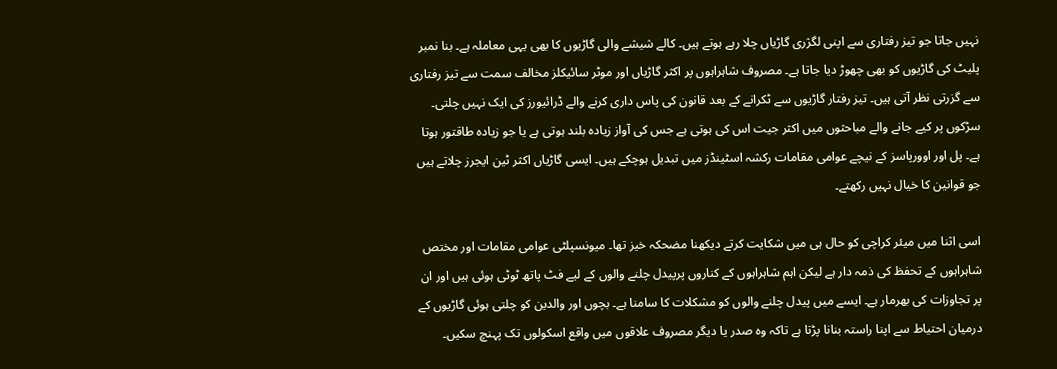نہیں جاتا جو تیز رفتاری سے اپنی لگژری گاڑیاں چلا رہے ہوتے ہیں۔ کالے شیشے والی گاڑیوں کا بھی یہی معاملہ ہے۔ بنا نمبر پلیٹ کی گاڑیوں کو بھی چھوڑ دیا جاتا ہے۔ مصروف شاہراہوں پر اکثر گاڑیاں اور موٹر سائیکلز مخالف سمت سے تیز رفتاری سے گزرتی نظر آتی ہیں۔ تیز رفتار گاڑیوں سے ٹکرانے کے بعد قانون کی پاس داری کرنے والے ڈرائیورز کی ایک نہیں چلتی۔ سڑکوں پر کیے جانے والے مباحثوں میں اکثر جیت اس کی ہوتی ہے جس کی آواز زیادہ بلند ہوتی ہے یا جو زیادہ طاقتور ہوتا ہے۔ پل اور اوورپاسز کے نیچے عوامی مقامات رکشہ اسٹینڈز میں تبدیل ہوچکے ہیں۔ ایسی گاڑیاں اکثر ٹین ایجرز چلاتے ہیں جو قوانین کا خیال نہیں رکھتے۔

اسی اثنا میں میئر کراچی کو حال ہی میں شکایت کرتے دیکھنا مضحکہ خیز تھا۔ میونسپلٹی عوامی مقامات اور مختص شاہراہوں کے تحفظ کی ذمہ دار ہے لیکن اہم شاہراہوں کے کناروں پرپیدل چلنے والوں کے لیے فٹ پاتھ ٹوٹی ہوئی ہیں اور ان پر تجاوزات کی بھرمار ہے۔ ایسے میں پیدل چلنے والوں کو مشکلات کا سامنا ہے۔ بچوں اور والدین کو چلتی ہوئی گاڑیوں کے درمیان احتیاط سے اپنا راستہ بنانا پڑتا ہے تاکہ وہ صدر یا دیگر مصروف علاقوں میں واقع اسکولوں تک پہنچ سکیں۔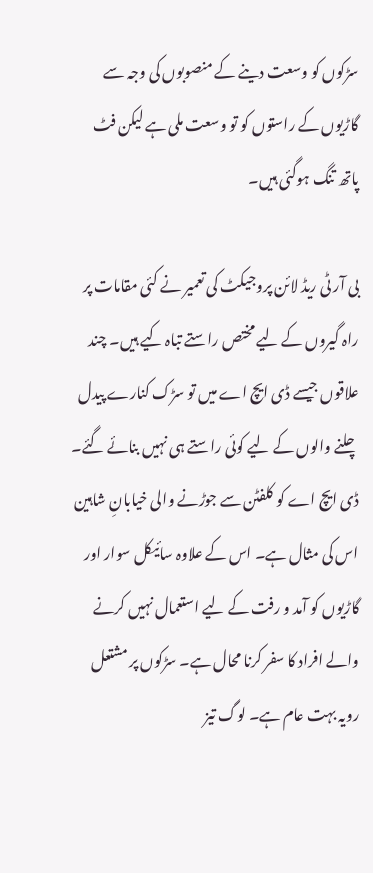سڑکوں کو وسعت دینے کے منصوبوں کی وجہ سے گاڑیوں کے راستوں کو تو وسعت ملی ہے لیکن فٹ پاتھ تنگ ہوگئی ہیں۔

بی آر ٹی ریڈ لائن پروجیکٹ کی تعمیر نے کئی مقامات پر راہ گیروں کے لیے مختص راستے تباہ کیے ہیں۔ چند علاقوں جیسے ڈی ایچ اے میں تو سڑک کنارے پیدل چلنے والوں کے لیے کوئی راستے ہی نہیں بنائے گئے۔ ڈی ایچ اے کو کلفٹن سے جوڑنے والی خیابانِ شاہین اس کی مثال ہے۔ اس کے علاوہ سائیکل سوار اور گاڑیوں کو آمد و رفت کے لیے استعمال نہیں کرنے والے افراد کا سفر کرنا محال ہے۔ سڑکوں پر مشتعل رویہ بہت عام ہے۔ لوگ تیز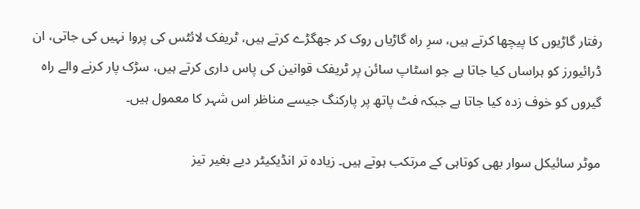رفتار گاڑیوں کا پیچھا کرتے ہیں، سرِ راہ گاڑیاں روک کر جھگڑے کرتے ہیں، ٹریفک لائٹس کی پروا نہیں کی جاتی، ان ڈرائیورز کو ہراساں کیا جاتا ہے جو اسٹاپ سائن پر ٹریفک قوانین کی پاس داری کرتے ہیں، سڑک پار کرنے والے راہ گیروں کو خوف زدہ کیا جاتا ہے جبکہ فٹ پاتھ پر پارکنگ جیسے مناظر اس شہر کا معمول ہیں۔

موٹر سائیکل سوار بھی کوتاہی کے مرتکب ہوتے ہیں۔ زیادہ تر انڈیکیٹر دیے بغیر تیز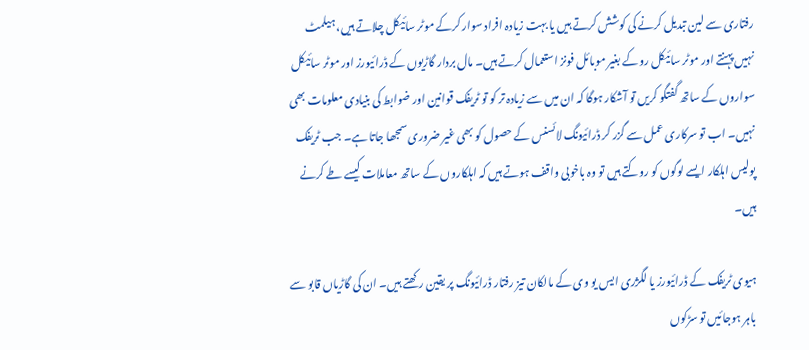رفتاری سے لین تبدیل کرنے کی کوشش کرتے ہیں یا بہت زیادہ افراد سوار کرکے موٹر سائیکل چلاتے ہیں، ہیلمٹ نہیں پہنتے اور موٹر سائیکل روکے بغیر موبائل فونز استعمال کرتے ہیں۔ مال بردار گاڑیوں کے ڈرائیورز اور موٹر سائیکل سواروں کے ساتھ گفتگو کریں تو آشکار ہوگا کہ ان میں سے زیادہ تر کو تو ٹریفک قوانین اور ضوابط کی بنیادی معلومات بھی نہیں۔ اب تو سرکاری عمل سے گزر کر ڈرائیونگ لائسنس کے حصول کو بھی غیر ضروری سمجھا جاتا ہے۔ جب ٹریفک پولیس اہلکار ایسے لوگوں کو روکتے ہیں تو وہ باخوبی واقف ہوتے ہیں کہ اہلکاروں کے ساتھ معاملات کیسے طے کرنے ہیں۔

ہیوی ٹریفک کے ڈرائیورز یا لگژری ایس یو وی کے مالکان تیز رفتار ڈرائیونگ پر یقین رکھتے ہیں۔ ان کی گاڑیاں قابو سے باہر ہوجائیں تو سڑکوں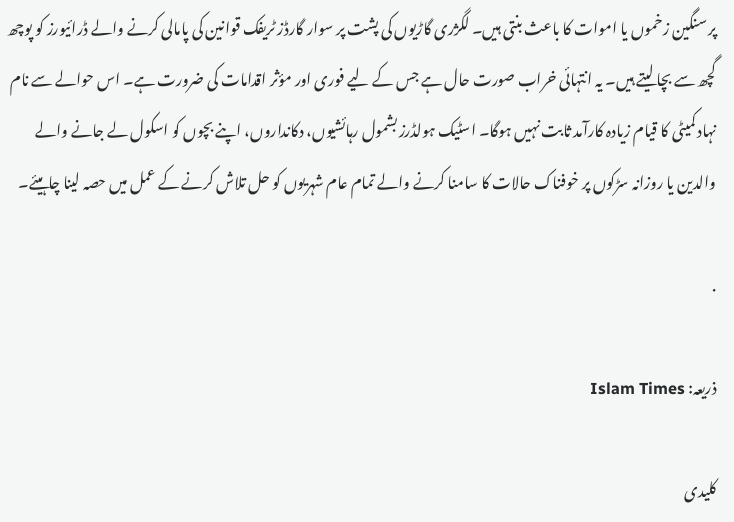پر سنگین زخموں یا اموات کا باعث بنتی ہیں۔ لگژری گاڑیوں کی پشت پر سوار گارڈز ٹریفک قوانین کی پامالی کرنے والے ڈرائیورز کو پوچھ گچھ سے بچا لیتے ہیں۔ یہ انتہائی خراب صورت حال ہے جس کے لیے فوری اور مؤثر اقدامات کی ضرورت ہے۔ اس حوالے سے نام نہاد کمیٹی کا قیام زیادہ کارآمد ثابت نہیں ہوگا۔ اسٹیک ہولڈرز بشمول رہائشیوں، دکانداروں، اپنے بچوں کو اسکول لے جانے والے والدین یا روزانہ سڑکوں پر خوفناک حالات کا سامنا کرنے والے تمام عام شہریوں کو حل تلاش کرنے کے عمل میں حصہ لینا چاہیئے۔

.

ذریعہ: Islam Times

کلیدی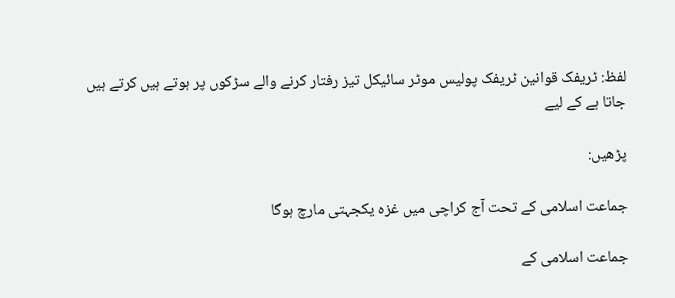لفظ: ٹریفک قوانین ٹریفک پولیس موٹر سائیکل تیز رفتار کرنے والے سڑکوں پر ہوتے ہیں کرتے ہیں جاتا ہے کے لیے

پڑھیں:

جماعت اسلامی کے تحت آج کراچی میں غزہ یکجہتی مارچ ہوگا

جماعت اسلامی کے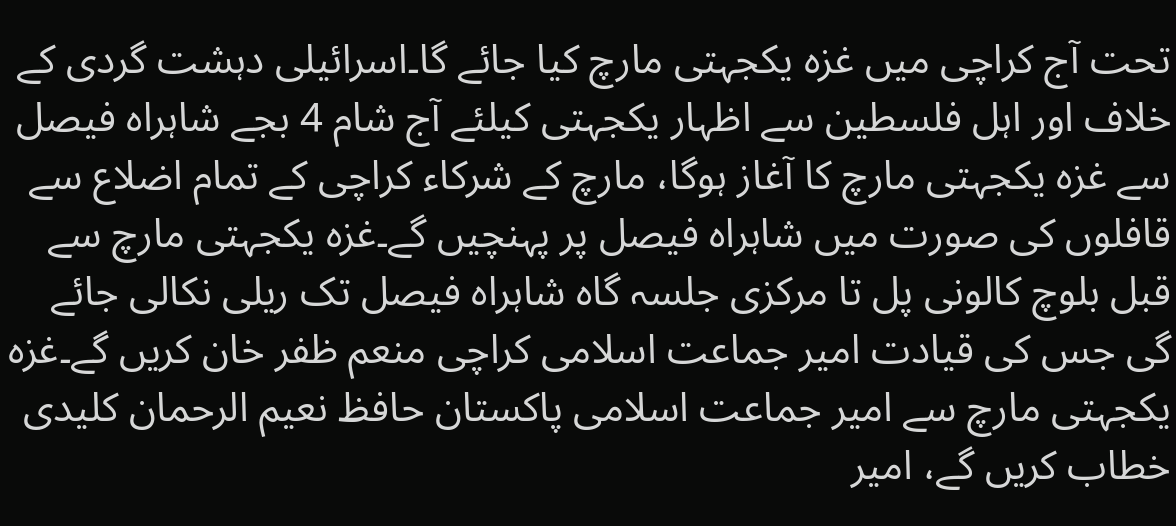تحت آج کراچی میں غزہ یکجہتی مارچ کیا جائے گا۔اسرائیلی دہشت گردی کے خلاف اور اہل فلسطین سے اظہار یکجہتی کیلئے آج شام 4 بجے شاہراہ فیصل سے غزہ یکجہتی مارچ کا آغاز ہوگا، مارچ کے شرکاء کراچی کے تمام اضلاع سے قافلوں کی صورت میں شاہراہ فیصل پر پہنچیں گے۔غزہ یکجہتی مارچ سے قبل بلوچ کالونی پل تا مرکزی جلسہ گاہ شاہراہ فیصل تک ریلی نکالی جائے گی جس کی قیادت امیر جماعت اسلامی کراچی منعم ظفر خان کریں گے۔غزہ یکجہتی مارچ سے امیر جماعت اسلامی پاکستان حافظ نعیم الرحمان کلیدی خطاب کریں گے، امیر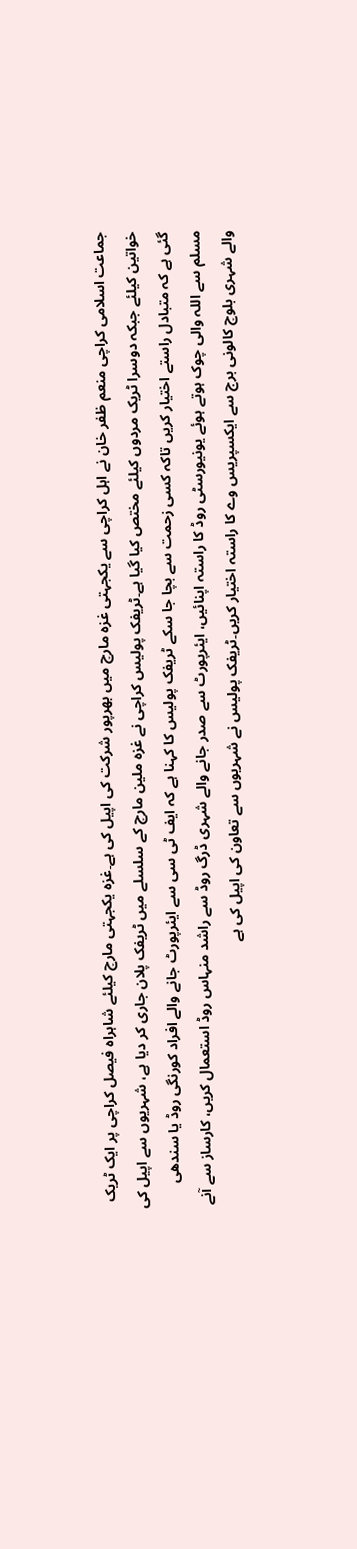جماعت اسلامی کراچی منعم ظفر خان نے اہل کراچی سے یکجہتی غزہ مارچ میں بھرپور شرکت کی اپیل کی ہے۔غزہ یکجہتی مارچ کیلئے شاہراہ فیصل کراچی پر ایک ٹریک خواتین کیلئے جبکہ دوسرا ٹریک مردوں کیلئے مختص کیا گیا ہے۔ٹریفک پولیس کراچی نے غزہ ملین مارچ کے سلسلے میں ٹریفک پلان جاری کر دیا ہے، شہریوں سے اپیل کی گئی ہے کہ متبادل راستے اختیار کریں تاکہ کسی زحمت سے بچا جا سکے ٹریفک پولیس کا کہنا ہے کہ ایف ٹی سی سے ایئرپورٹ جانے والے افراد کورنگی روڈ یا سندھی مسلم سے اللہ والی چوک ہوتے ہوئے یونیورسٹی روڈ کا راستہ اپنائیں، ایئرپورٹ سے صدر جانے والے شہری ڈرگ روڈ سے راشد منہاس روڈ استعمال کریں، کارساز سے آنے والے شہری بلوچ کالونی برج سے ایکسپریس وے کا راستہ اختیار کریں۔ٹریفک پولیس نے شہریوں سے تعاون کی اپیل کی ہے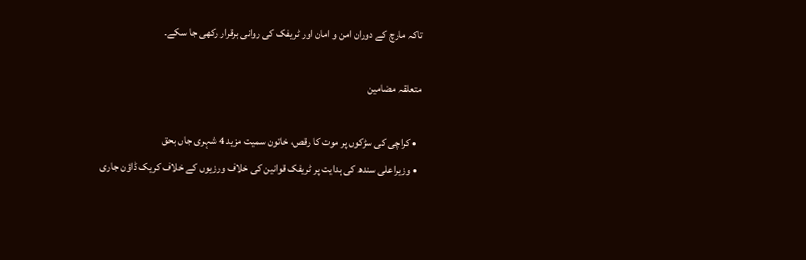تاکہ مارچ کے دوران امن و امان اور ٹریفک کی روانی برقرار رکھی جا سکے۔

متعلقہ مضامین

  • کراچی کی سڑکوں پر موت کا رقص، خاتون سمیت مزید 4 شہری جاں بحق
  • وزیراعلی سندھ کی ہدایت پر ٹریفک قوانین کی خلاف ورزیوں کے خلاف کریک ڈاؤن جاری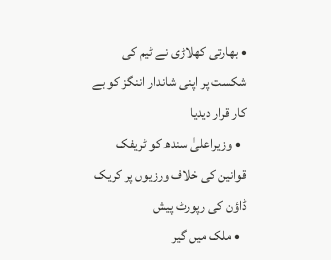• بھارتی کھلاڑی نے ٹیم کی شکست پر اپنی شاندار اننگز کو بے کار قرار دیدیا
  • وزیراعلیٰ سندھ کو ٹریفک قوانین کی خلاف ورزیوں پر کریک ڈاؤن کی رپورٹ پیش
  • ملک میں گیر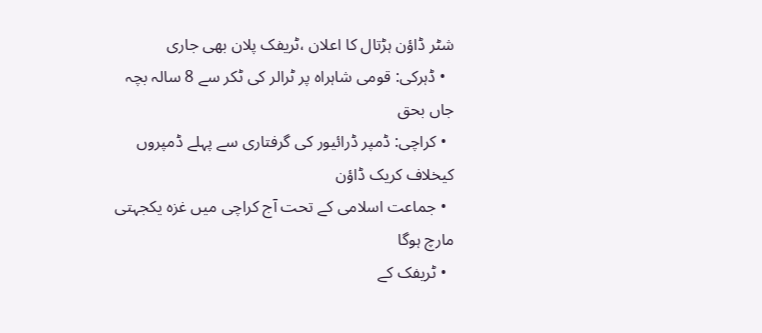شٹر ڈاؤن ہڑتال کا اعلان ،ٹریفک پلان بھی جاری
  • ڈہرکی: قومی شاہراہ پر ٹرالر کی ٹکر سے 8 سالہ بچہ جاں بحق
  • کراچی: ڈمپر ڈرائیور کی گرفتاری سے پہلے ڈمپروں کیخلاف کریک ڈاؤن
  • جماعت اسلامی کے تحت آج کراچی میں غزہ یکجہتی مارچ ہوگا
  • ٹریفک کے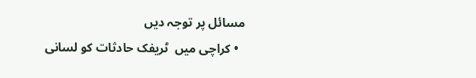مسائل پر توجہ دیں
  • کراچی میں  ٹریفک حادثات کو لسانی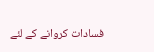فسادات کروانے کے لئے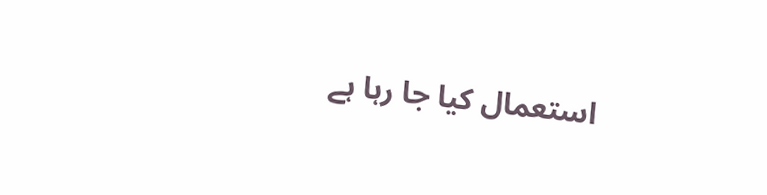استعمال کیا جا رہا ہے